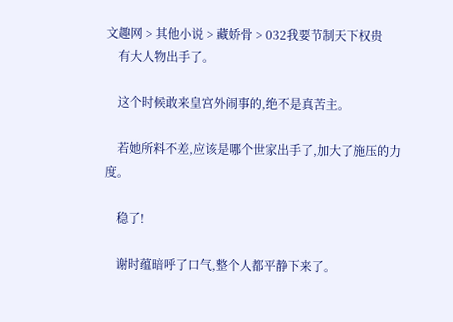文趣网 > 其他小说 > 藏娇骨 > 032我要节制天下权贵
    有大人物出手了。

    这个时候敢来皇宫外闹事的,绝不是真苦主。

    若她所料不差,应该是哪个世家出手了,加大了施压的力度。

    稳了!

    谢时蕴暗呼了口气,整个人都平静下来了。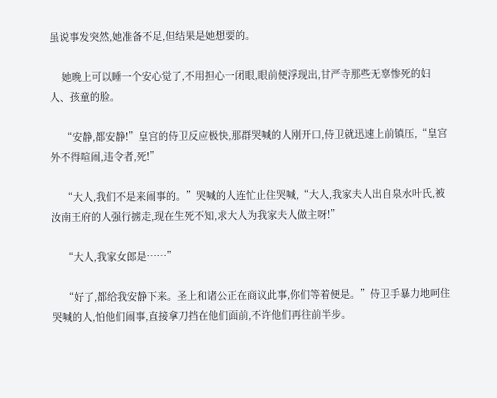虽说事发突然,她准备不足,但结果是她想要的。

    她晚上可以睡一个安心觉了,不用担心一闭眼,眼前便浮现出,甘严寺那些无辜惨死的妇人、孩童的脸。

    “安静,都安静!”皇宫的侍卫反应极快,那群哭喊的人刚开口,侍卫就迅速上前镇压,“皇宫外不得喧闹,违令者,死!”

    “大人,我们不是来闹事的。”哭喊的人连忙止住哭喊,“大人,我家夫人出自泉水叶氏,被汝南王府的人强行掳走,现在生死不知,求大人为我家夫人做主呀!”

    “大人,我家女郎是……”

    “好了,都给我安静下来。圣上和诸公正在商议此事,你们等着便是。”侍卫手暴力地呵住哭喊的人,怕他们闹事,直接拿刀挡在他们面前,不许他们再往前半步。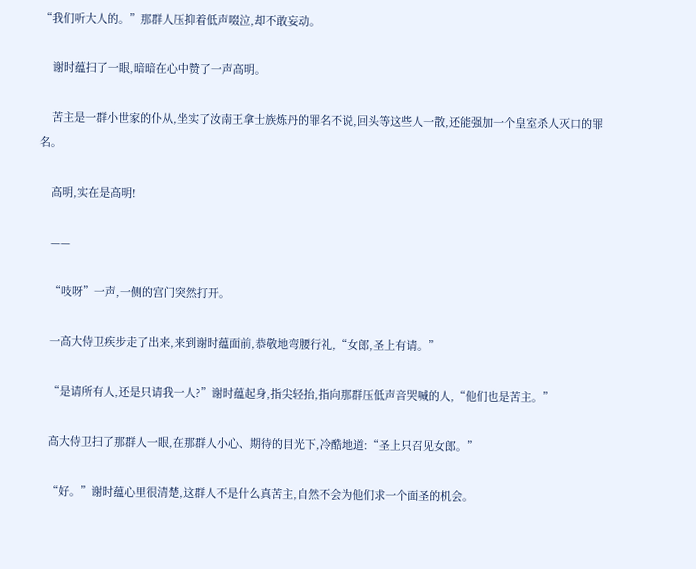“我们听大人的。”那群人压抑着低声啜泣,却不敢妄动。

    谢时蕴扫了一眼,暗暗在心中赞了一声高明。

    苦主是一群小世家的仆从,坐实了汝南王拿士族炼丹的罪名不说,回头等这些人一散,还能强加一个皇室杀人灭口的罪名。

    高明,实在是高明!

    ——

    “吱呀”一声,一侧的宫门突然打开。

    一高大侍卫疾步走了出来,来到谢时蕴面前,恭敬地弯腰行礼,“女郎,圣上有请。”

    “是请所有人,还是只请我一人?”谢时蕴起身,指尖轻抬,指向那群压低声音哭喊的人,“他们也是苦主。”

    高大侍卫扫了那群人一眼,在那群人小心、期待的目光下,冷酷地道:“圣上只召见女郎。”

    “好。”谢时蕴心里很清楚,这群人不是什么真苦主,自然不会为他们求一个面圣的机会。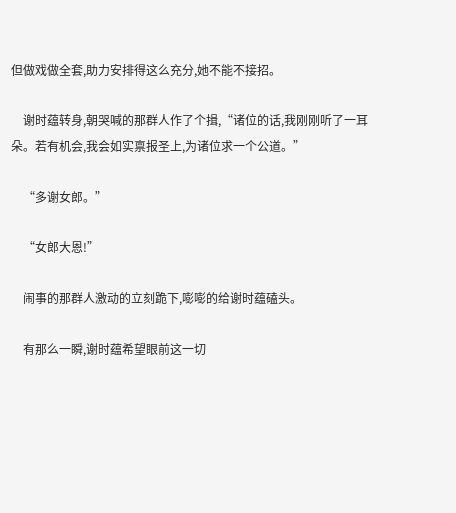但做戏做全套,助力安排得这么充分,她不能不接招。

    谢时蕴转身,朝哭喊的那群人作了个揖,“诸位的话,我刚刚听了一耳朵。若有机会,我会如实禀报圣上,为诸位求一个公道。”

    “多谢女郎。”

    “女郎大恩!”

    闹事的那群人激动的立刻跪下,嘭嘭的给谢时蕴磕头。

    有那么一瞬,谢时蕴希望眼前这一切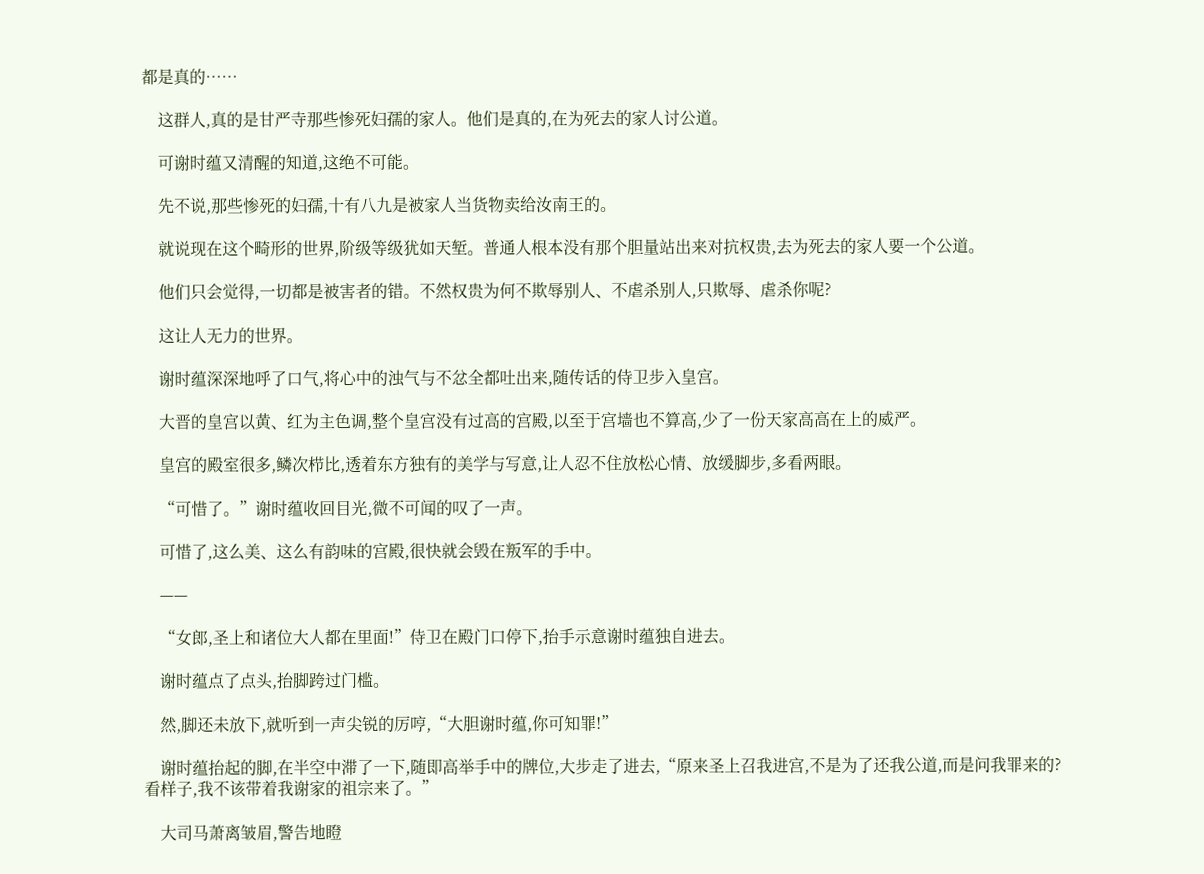都是真的……

    这群人,真的是甘严寺那些惨死妇孺的家人。他们是真的,在为死去的家人讨公道。

    可谢时蕴又清醒的知道,这绝不可能。

    先不说,那些惨死的妇孺,十有八九是被家人当货物卖给汝南王的。

    就说现在这个畸形的世界,阶级等级犹如天堑。普通人根本没有那个胆量站出来对抗权贵,去为死去的家人要一个公道。

    他们只会觉得,一切都是被害者的错。不然权贵为何不欺辱别人、不虐杀别人,只欺辱、虐杀你呢?

    这让人无力的世界。

    谢时蕴深深地呼了口气,将心中的浊气与不忿全都吐出来,随传话的侍卫步入皇宫。

    大晋的皇宫以黄、红为主色调,整个皇宫没有过高的宫殿,以至于宫墙也不算高,少了一份天家高高在上的威严。

    皇宫的殿室很多,鳞次栉比,透着东方独有的美学与写意,让人忍不住放松心情、放缓脚步,多看两眼。

    “可惜了。”谢时蕴收回目光,微不可闻的叹了一声。

    可惜了,这么美、这么有韵味的宫殿,很快就会毁在叛军的手中。

    ——

    “女郎,圣上和诸位大人都在里面!”侍卫在殿门口停下,抬手示意谢时蕴独自进去。

    谢时蕴点了点头,抬脚跨过门槛。

    然,脚还未放下,就听到一声尖锐的厉哼,“大胆谢时蕴,你可知罪!”

    谢时蕴抬起的脚,在半空中滞了一下,随即高举手中的牌位,大步走了进去,“原来圣上召我进宫,不是为了还我公道,而是问我罪来的?看样子,我不该带着我谢家的祖宗来了。”

    大司马萧离皱眉,警告地瞪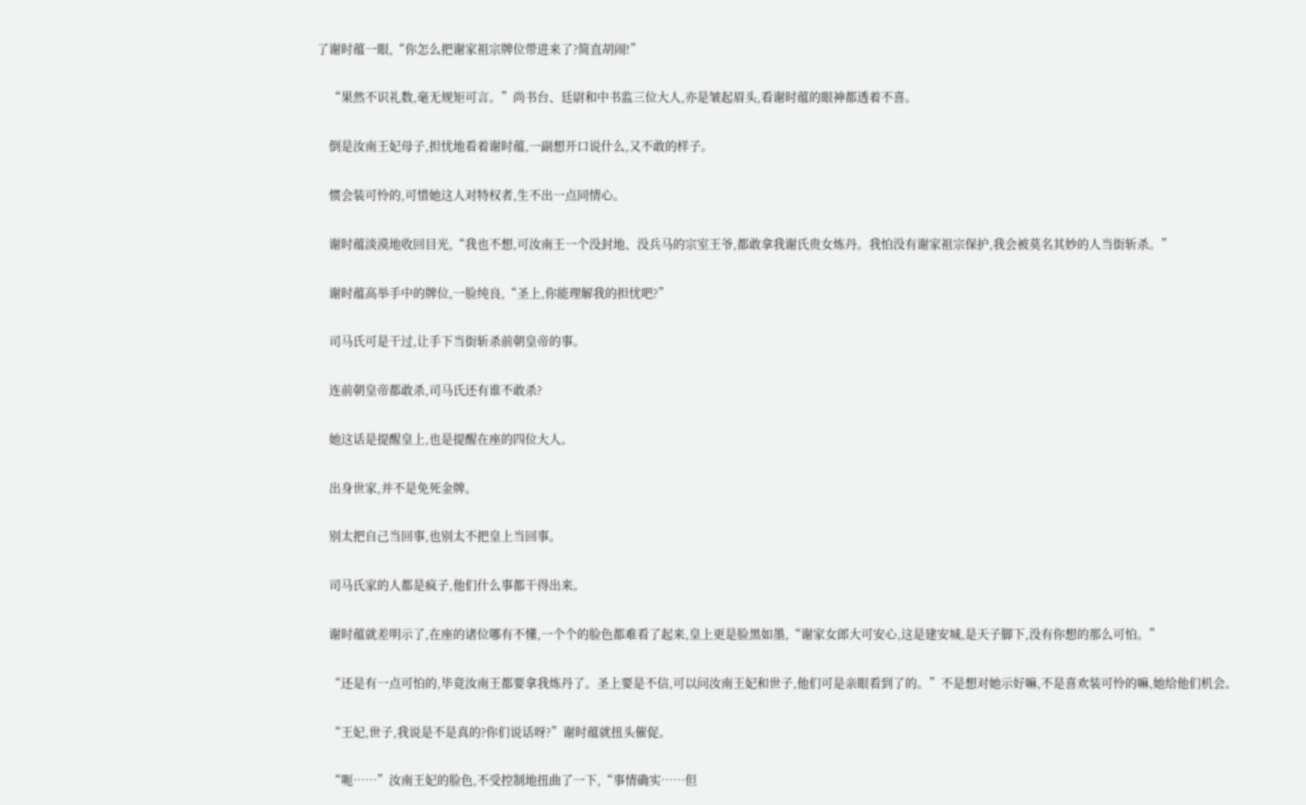了谢时蕴一眼,“你怎么把谢家祖宗牌位带进来了?简直胡闹!”

    “果然不识礼数,毫无规矩可言。”尚书台、廷尉和中书监三位大人,亦是皱起眉头,看谢时蕴的眼神都透着不喜。

    倒是汝南王妃母子,担忧地看着谢时蕴,一副想开口说什么,又不敢的样子。

    惯会装可怜的,可惜她这人对特权者,生不出一点同情心。

    谢时蕴淡漠地收回目光,“我也不想,可汝南王一个没封地、没兵马的宗室王爷,都敢拿我谢氏贵女炼丹。我怕没有谢家祖宗保护,我会被莫名其妙的人当街斩杀。”

    谢时蕴高举手中的牌位,一脸纯良,“圣上,你能理解我的担忧吧?”

    司马氏可是干过,让手下当街斩杀前朝皇帝的事。

    连前朝皇帝都敢杀,司马氏还有谁不敢杀?

    她这话是提醒皇上,也是提醒在座的四位大人。

    出身世家,并不是免死金牌。

    别太把自己当回事,也别太不把皇上当回事。

    司马氏家的人都是疯子,他们什么事都干得出来。

    谢时蕴就差明示了,在座的诸位哪有不懂,一个个的脸色都难看了起来,皇上更是脸黑如墨,“谢家女郎大可安心,这是建安城,是天子脚下,没有你想的那么可怕。”

    “还是有一点可怕的,毕竟汝南王都要拿我炼丹了。圣上要是不信,可以问汝南王妃和世子,他们可是亲眼看到了的。”不是想对她示好嘛,不是喜欢装可怜的嘛,她给他们机会。

    “王妃,世子,我说是不是真的?你们说话呀?”谢时蕴就扭头催促。

    “呃……”汝南王妃的脸色,不受控制地扭曲了一下,“事情确实……但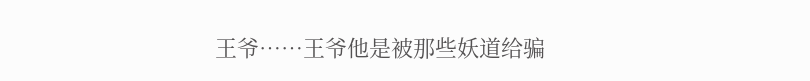王爷……王爷他是被那些妖道给骗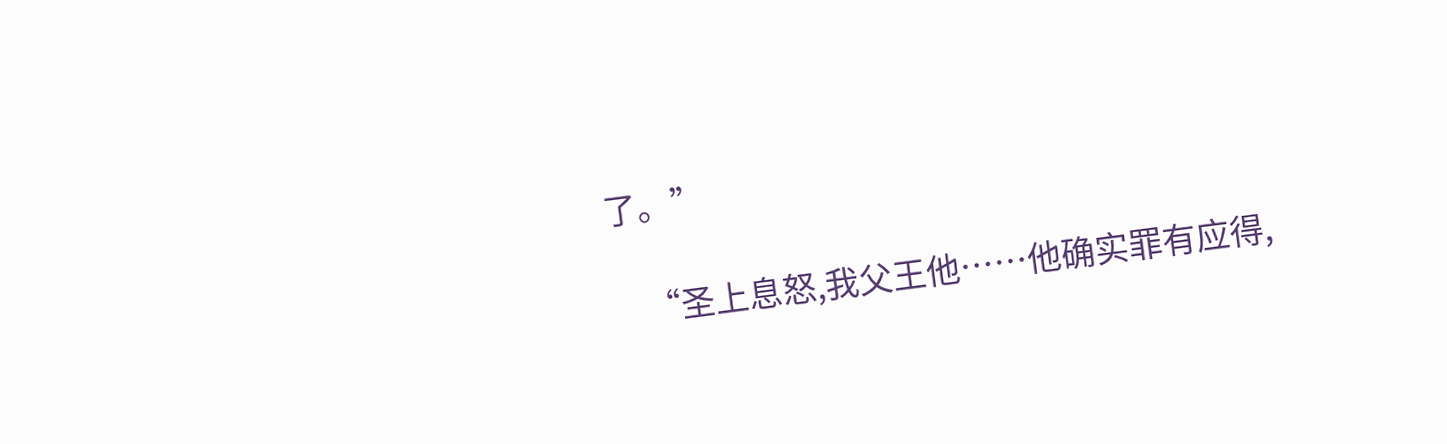了。”

    “圣上息怒,我父王他……他确实罪有应得,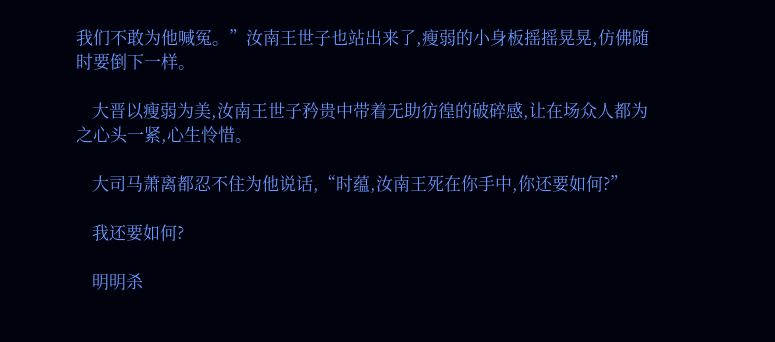我们不敢为他喊冤。”汝南王世子也站出来了,瘦弱的小身板摇摇晃晃,仿佛随时要倒下一样。

    大晋以瘦弱为美,汝南王世子矜贵中带着无助彷徨的破碎感,让在场众人都为之心头一紧,心生怜惜。

    大司马萧离都忍不住为他说话,“时蕴,汝南王死在你手中,你还要如何?”

    我还要如何?

    明明杀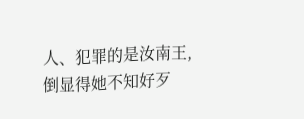人、犯罪的是汝南王,倒显得她不知好歹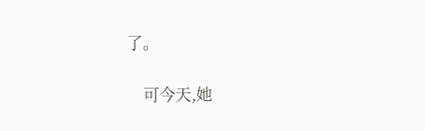了。

    可今天,她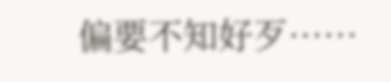偏要不知好歹……